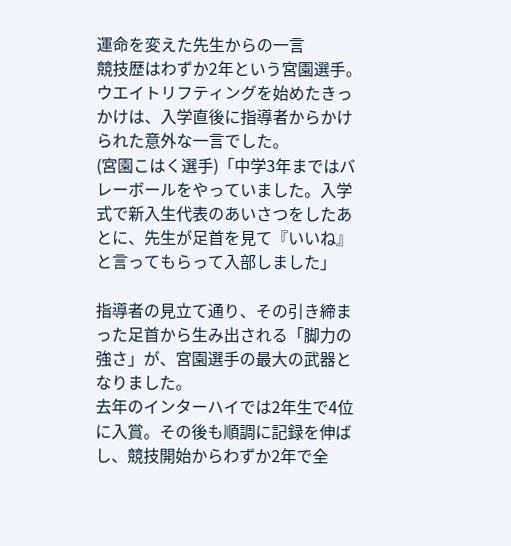運命を変えた先生からの一言
競技歴はわずか2年という宮園選手。ウエイトリフティングを始めたきっかけは、入学直後に指導者からかけられた意外な一言でした。
(宮園こはく選手)「中学3年まではバレーボールをやっていました。入学式で新入生代表のあいさつをしたあとに、先生が足首を見て『いいね』と言ってもらって入部しました」

指導者の見立て通り、その引き締まった足首から生み出される「脚力の強さ」が、宮園選手の最大の武器となりました。
去年のインターハイでは2年生で4位に入賞。その後も順調に記録を伸ばし、競技開始からわずか2年で全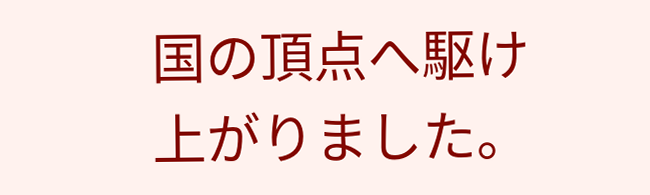国の頂点へ駆け上がりました。